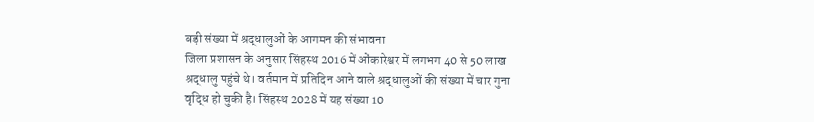बड़ी संख्या में श्रद्धालुओं के आगमन की संभावना
जिला प्रशासन के अनुसार सिंहस्थ 2016 में ओंकारेश्वर में लगभग 40 से 50 लाख श्रद्धालु पहुंचे थे। वर्तमान में प्रतिदिन आने वाले श्रद्धालुओं की संख्या में चार गुना वृद्धि हो चुकी है। सिंहस्थ 2028 में यह संख्या 10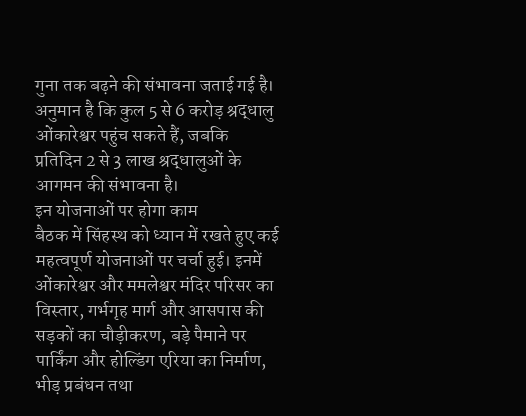गुना तक बढ़ने की संभावना जताई गई है। अनुमान है कि कुल 5 से 6 करोड़ श्रद्धालु ओंकारेश्वर पहुंच सकते हैं, जबकि प्रतिदिन 2 से 3 लाख श्रद्धालुओं के आगमन की संभावना है।
इन योजनाओं पर होगा काम
बैठक में सिंहस्थ को ध्यान में रखते हुए कई महत्वपूर्ण योजनाओं पर चर्चा हुई। इनमें ओंकारेश्वर और ममलेश्वर मंदिर परिसर का विस्तार, गर्भगृह मार्ग और आसपास की सड़कों का चौड़ीकरण, बड़े पैमाने पर पार्किंग और होल्डिंग एरिया का निर्माण, भीड़ प्रबंधन तथा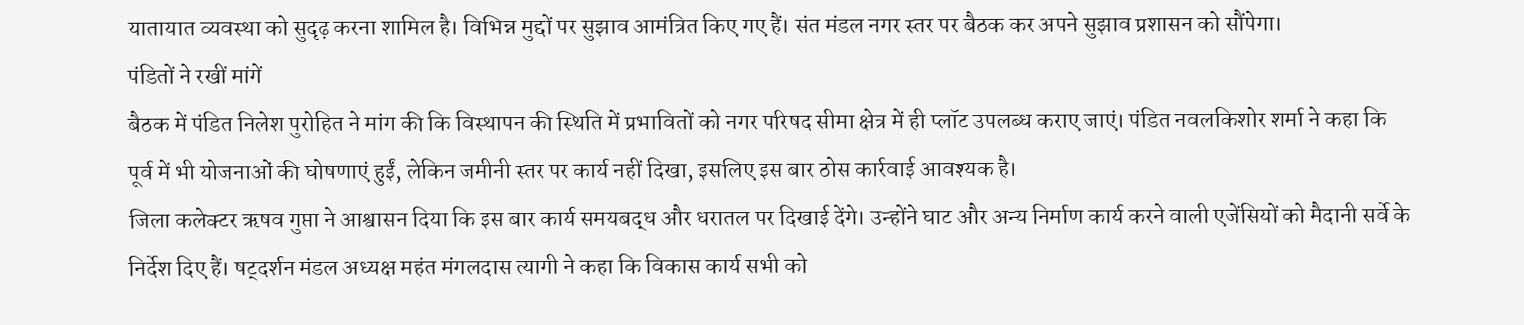यातायात व्यवस्था को सुदृढ़ करना शामिल है। विभिन्न मुद्दों पर सुझाव आमंत्रित किए गए हैं। संत मंडल नगर स्तर पर बैठक कर अपने सुझाव प्रशासन को सौंपेगा।
पंडितों ने रखीं मांगें
बैठक में पंडित निलेश पुरोहित ने मांग की कि विस्थापन की स्थिति में प्रभावितों को नगर परिषद सीमा क्षेत्र में ही प्लॉट उपलब्ध कराए जाएं। पंडित नवलकिशोर शर्मा ने कहा कि पूर्व में भी योजनाओं की घोषणाएं हुईं, लेकिन जमीनी स्तर पर कार्य नहीं दिखा, इसलिए इस बार ठोस कार्रवाई आवश्यक है।
जिला कलेक्टर ऋषव गुप्ता ने आश्वासन दिया कि इस बार कार्य समयबद्ध और धरातल पर दिखाई देंगे। उन्होंने घाट और अन्य निर्माण कार्य करने वाली एजेंसियों को मैदानी सर्वे के निर्देश दिए हैं। षट्दर्शन मंडल अध्यक्ष महंत मंगलदास त्यागी ने कहा कि विकास कार्य सभी को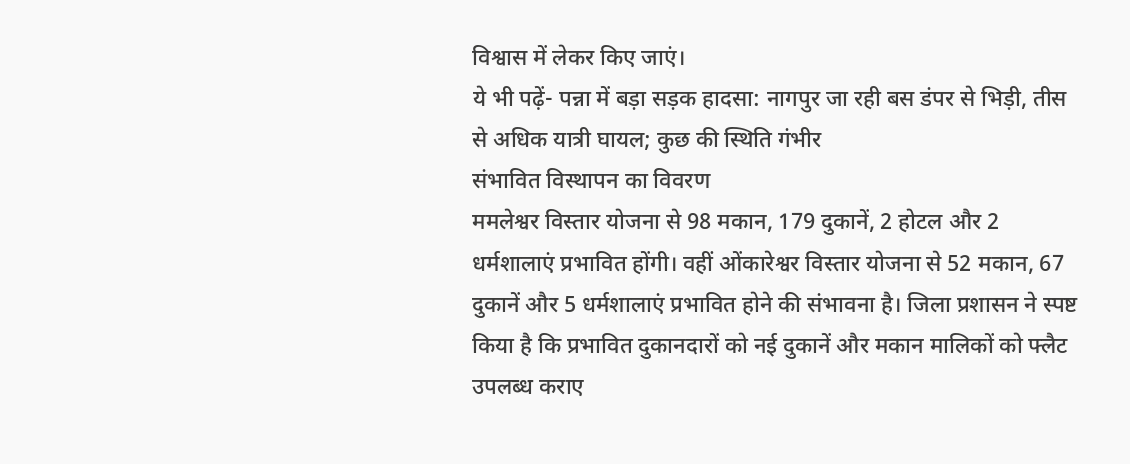विश्वास में लेकर किए जाएं।
ये भी पढ़ें- पन्ना में बड़ा सड़क हादसा: नागपुर जा रही बस डंपर से भिड़ी, तीस से अधिक यात्री घायल; कुछ की स्थिति गंभीर
संभावित विस्थापन का विवरण
ममलेश्वर विस्तार योजना से 98 मकान, 179 दुकानें, 2 होटल और 2 धर्मशालाएं प्रभावित होंगी। वहीं ओंकारेश्वर विस्तार योजना से 52 मकान, 67 दुकानें और 5 धर्मशालाएं प्रभावित होने की संभावना है। जिला प्रशासन ने स्पष्ट किया है कि प्रभावित दुकानदारों को नई दुकानें और मकान मालिकों को फ्लैट उपलब्ध कराए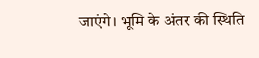जाएंगे। भूमि के अंतर की स्थिति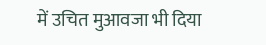में उचित मुआवजा भी दिया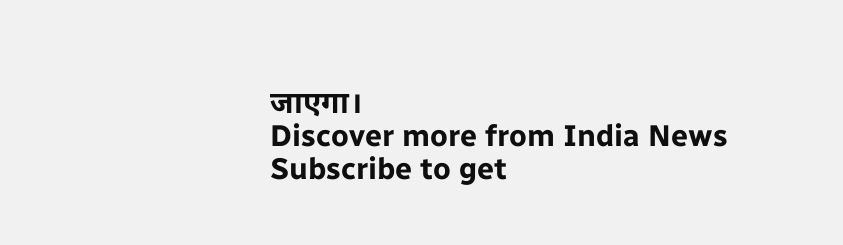जाएगा।
Discover more from India News
Subscribe to get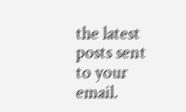the latest posts sent to your email.